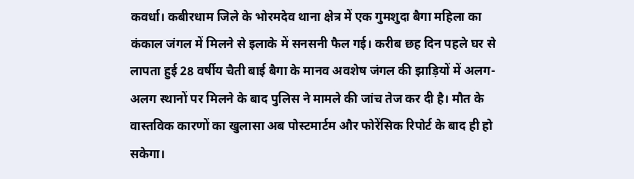कवर्धा। कबीरधाम जिले के भोरमदेव थाना क्षेत्र में एक गुमशुदा बैगा महिला का कंकाल जंगल में मिलने से इलाके में सनसनी फैल गई। करीब छह दिन पहले घर से लापता हुई 28 वर्षीय चैती बाई बैगा के मानव अवशेष जंगल की झाड़ियों में अलग-अलग स्थानों पर मिलने के बाद पुलिस ने मामले की जांच तेज कर दी है। मौत के वास्तविक कारणों का खुलासा अब पोस्टमार्टम और फोरेंसिक रिपोर्ट के बाद ही हो सकेगा।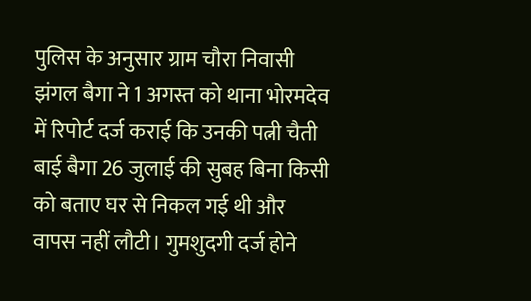पुलिस के अनुसार ग्राम चौरा निवासी झंगल बैगा ने 1 अगस्त को थाना भोरमदेव में रिपोर्ट दर्ज कराई कि उनकी पत्नी चैती बाई बैगा 26 जुलाई की सुबह बिना किसी को बताए घर से निकल गई थी और वापस नहीं लौटी। गुमशुदगी दर्ज होने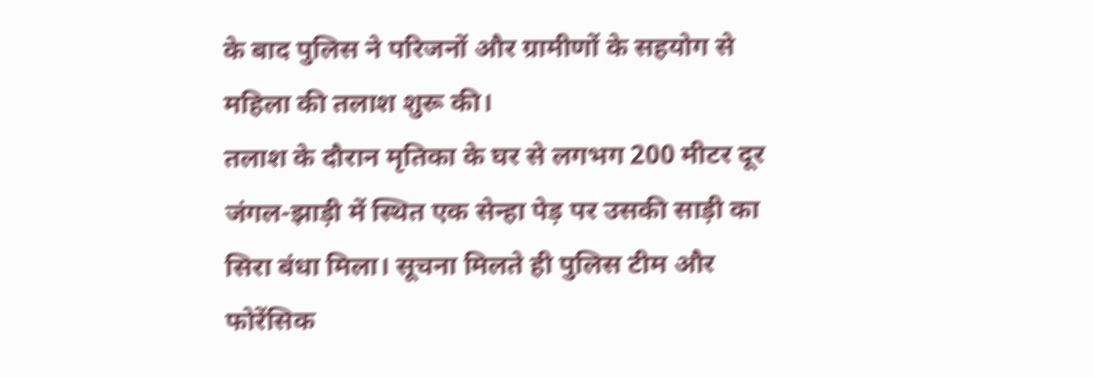के बाद पुलिस ने परिजनों और ग्रामीणों के सहयोग से महिला की तलाश शुरू की।
तलाश के दौरान मृतिका के घर से लगभग 200 मीटर दूर जंगल-झाड़ी में स्थित एक सेन्हा पेड़ पर उसकी साड़ी का सिरा बंधा मिला। सूचना मिलते ही पुलिस टीम और फोरेंसिक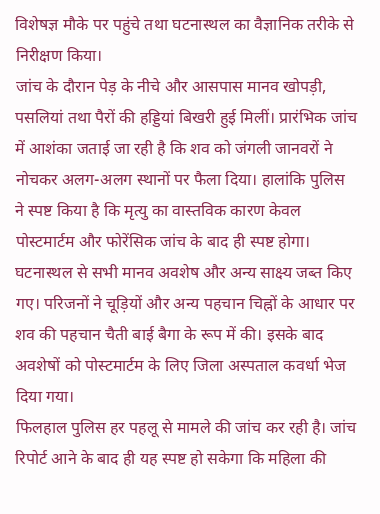विशेषज्ञ मौके पर पहुंचे तथा घटनास्थल का वैज्ञानिक तरीके से निरीक्षण किया।
जांच के दौरान पेड़ के नीचे और आसपास मानव खोपड़ी, पसलियां तथा पैरों की हड्डियां बिखरी हुई मिलीं। प्रारंभिक जांच में आशंका जताई जा रही है कि शव को जंगली जानवरों ने नोचकर अलग-अलग स्थानों पर फैला दिया। हालांकि पुलिस ने स्पष्ट किया है कि मृत्यु का वास्तविक कारण केवल पोस्टमार्टम और फोरेंसिक जांच के बाद ही स्पष्ट होगा।
घटनास्थल से सभी मानव अवशेष और अन्य साक्ष्य जब्त किए गए। परिजनों ने चूड़ियों और अन्य पहचान चिह्नों के आधार पर शव की पहचान चैती बाई बैगा के रूप में की। इसके बाद अवशेषों को पोस्टमार्टम के लिए जिला अस्पताल कवर्धा भेज दिया गया।
फिलहाल पुलिस हर पहलू से मामले की जांच कर रही है। जांच रिपोर्ट आने के बाद ही यह स्पष्ट हो सकेगा कि महिला की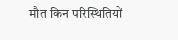मौत किन परिस्थितियों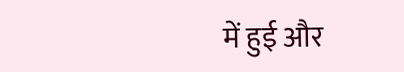में हुई और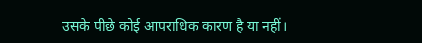उसके पीछे कोई आपराधिक कारण है या नहीं।